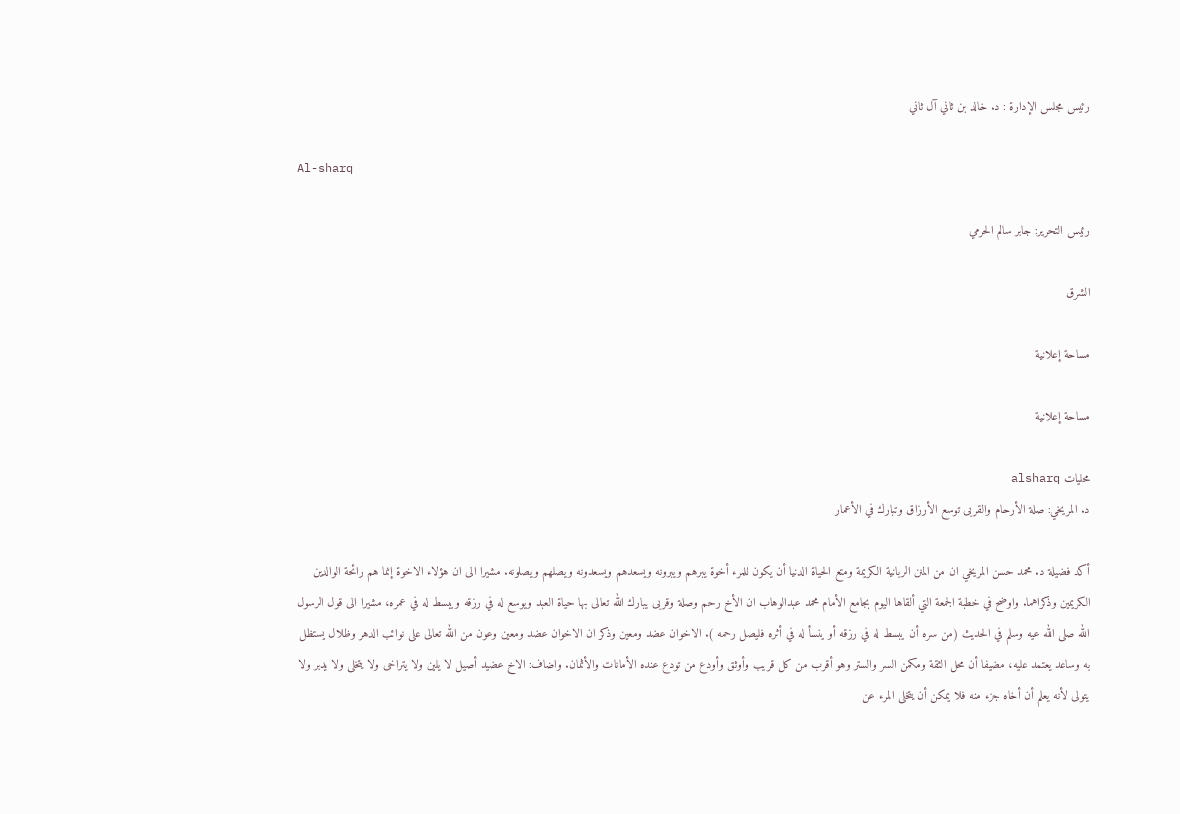رئيس مجلس الإدارة : د. خالد بن ثاني آل ثاني

Al-sharq

رئيس التحرير: جابر سالم الحرمي

الشرق

مساحة إعلانية

مساحة إعلانية

محليات alsharq
د. المريخي: صلة الأرحام والقربى توسع الأرزاق وتبارك في الأعمار

أكد فضيلة د. محمد حسن المريخي ان من المنن الربانية الكريمة ومتع الحياة الدنيا أن يكون للمرء أخوة يبرهم ويبرونه ويسعدهم ويسعدونه ويصلهم ويصلونه. مشيرا الى ان هؤلاء الاخوة إنما هم رائحة الوالدين الكريمين وذكراهما. واوضح في خطبة الجمعة التي ألقاها اليوم بجامع الأمام محمد عبدالوهاب ان الأخ رحم وصلة وقربى يبارك الله تعالى بها حياة العبد ويوسع له في رزقه ويبسط له في عمره، مشيرا الى قول الرسول الله صلى الله عيه وسلم في الحديث (من سره أن يبسط له في رزقه أو ينسأ له في أثره فليصل رحمه ). الاخوان عضد ومعين وذكر ان الاخوان عضد ومعين وعون من الله تعالى على نوائب الدهر وظلال يستظل به وساعد يعتمد عليه، مضيفا أن محل الثقة ومكمن السر والستر وهو أقرب من كل قريب وأوثق وأودع من تودع عنده الأمانات والأثمان. واضاف: الاخ عضيد أصيل لا يلين ولا يتراخى ولا يتخلى ولا يدبر ولا يتولى لأنه يعلم أن أخاه جزء منه فلا يمكن أن يتخلى المرء عن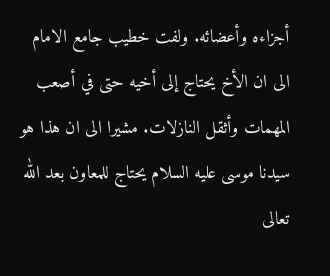أجزاءه وأعضائه. ولفت خطيب جامع الامام الى ان الأخ يحتاج إلى أخيه حتى في أصعب المهمات وأثقل النازلات. مشيرا الى ان هذا هو سيدنا موسى عليه السلام يحتاج للمعاون بعد الله تعالى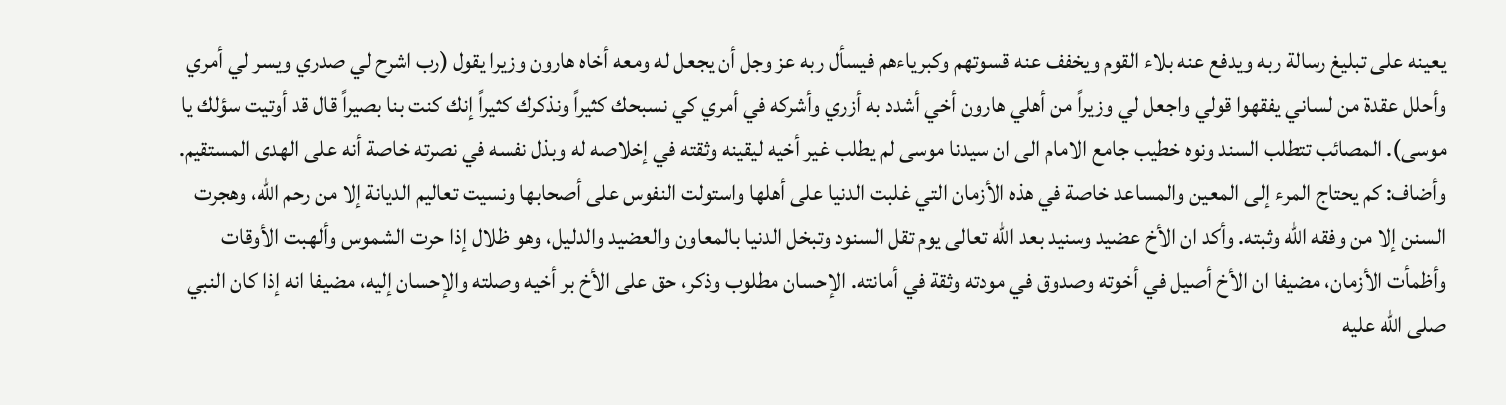يعينه على تبليغ رسالة ربه ويدفع عنه بلاء القوم ويخفف عنه قسوتهم وكبرياءهم فيسأل ربه عز وجل أن يجعل له ومعه أخاه هارون وزيرا يقول (رب اشرح لي صدري ويسر لي أمري وأحلل عقدة من لساني يفقهوا قولي واجعل لي وزيراً من أهلي هارون أخي أشدد به أزري وأشركه في أمري كي نسبحك كثيراً ونذكرك كثيراً إنك كنت بنا بصيراً قال قد أوتيت سؤلك يا موسى). المصائب تتطلب السند ونوه خطيب جامع الامام الى ان سيدنا موسى لم يطلب غير أخيه ليقينه وثقته في إخلاصه له وبذل نفسه في نصرته خاصة أنه على الهدى المستقيم. وأضاف: كم يحتاج المرء إلى المعين والمساعد خاصة في هذه الأزمان التي غلبت الدنيا على أهلها واستولت النفوس على أصحابها ونسيت تعاليم الديانة إلا من رحم الله، وهجرت السنن إلا من وفقه الله وثبته. وأكد ان الأخ عضيد وسنيد بعد الله تعالى يوم تقل السنود وتبخل الدنيا بالمعاون والعضيد والدليل، وهو ظلال إذا حرت الشموس وألهبت الأوقات وأظمأت الأزمان، مضيفا ان الأخ أصيل في أخوته وصدوق في مودته وثقة في أمانته. الإحسان مطلوب وذكر، حق على الأخ بر أخيه وصلته والإحسان إليه، مضيفا انه إذا كان النبي صلى الله عليه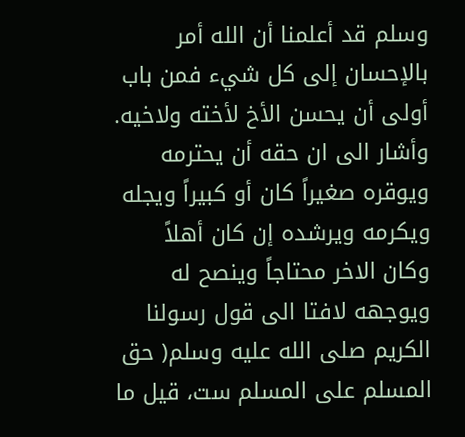وسلم قد أعلمنا أن الله أمر بالإحسان إلى كل شيء فمن باب أولى أن يحسن الأخ لأخته ولاخيه. وأشار الى ان حقه أن يحترمه ويوقره صغيراً كان أو كبيراً ويجله ويكرمه ويرشده إن كان أهلاً وكان الاخر محتاجاً وينصح له ويوجهه لافتا الى قول رسولنا الكريم صلى الله عليه وسلم( حق المسلم على المسلم ست، قيل ما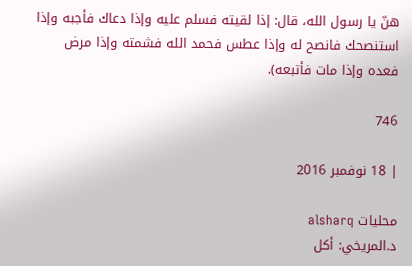هنّ يا رسول الله، قال: إذا لقيته فسلم عليه وإذا دعاك فأجبه وإذا استنصحك فانصح له وإذا عطس فحمد الله فشمته وإذا مرض فعده وإذا مات فأتبعه).

746

| 18 نوفمبر 2016

محليات alsharq
د.المريخي: أكل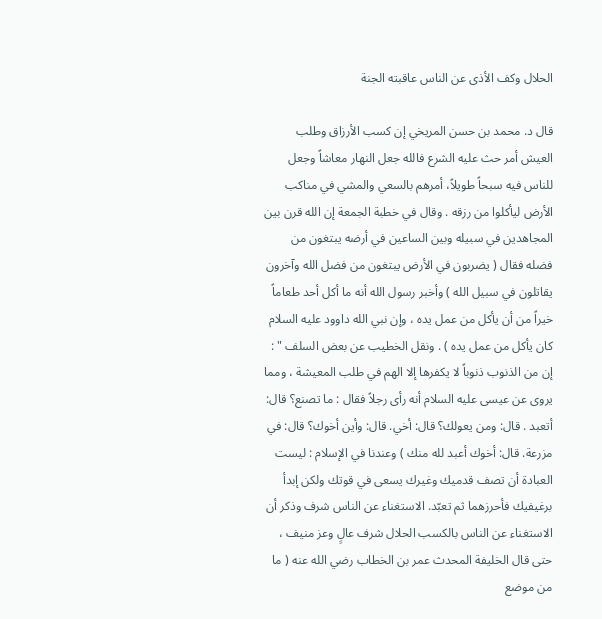الحلال وكف الأذى عن الناس عاقبته الجنة

قال د. محمد بن حسن المريخي إن كسب الأرزاق وطلب العيش أمر حث عليه الشرع فالله جعل النهار معاشاً وجعل للناس فيه سبحاً طويلاً، أمرهم بالسعي والمشي في مناكب الأرض ليأكلوا من رزقه . وقال في خطبة الجمعة إن الله قرن بين المجاهدين في سبيله وبين الساعين في أرضه يبتغون من فضله فقال ( يضربون في الأرض يبتغون من فضل الله وآخرون يقاتلون في سبيل الله ) وأخبر رسول الله أنه ما أكل أحد طعاماً خيراً من أن يأكل من عمل يده ، وإن نبي الله داوود عليه السلام كان يأكل من عمل يده ) . ونقل الخطيب عن بعض السلف " : إن من الذنوب ذنوباً لا يكفرها إلا الهم في طلب المعيشة ، ومما يروى عن عيسى عليه السلام أنه رأى رجلاً فقال : ما تصنع؟ قال: أتعبد . قال: ومن يعولك؟ قال: أخي. قال: وأين أخوك؟ قال: في مزرعة. قال: أخوك أعبد لله منك ) وعندنا في الإسلام : ليست العبادة أن تصف قدميك وغيرك يسعى في قوتك ولكن إبدأ برغيفيك فأحرزهما ثم تعبّد. الاستغناء عن الناس شرف وذكر أن الاستغناء عن الناس بالكسب الحلال شرف عالٍ وعز منيف ، حتى قال الخليفة المحدث عمر بن الخطاب رضي الله عنه ( ما من موضع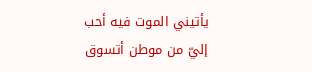يأتيني الموت فيه أحب إليّ من موطن أتسوق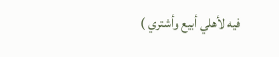فيه لأهلي أبيع وأشتري )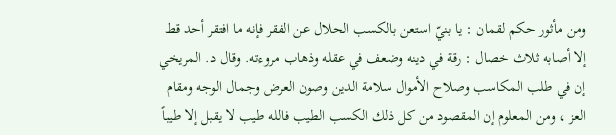ومن مأثور حكم لقمان : يا بنيّ استعن بالكسب الحلال عن الفقر فإنه ما افتقر أحد قط إلا أصابه ثلاث خصال : رقة في دينه وضعف في عقله وذهاب مروءته. وقال د. المريخي إن في طلب المكاسب وصلاح الأموال سلامة الدين وصون العرض وجمال الوجه ومقام العز ، ومن المعلوم إن المقصود من كل ذلك الكسب الطيب فالله طيب لا يقبل إلا طيباً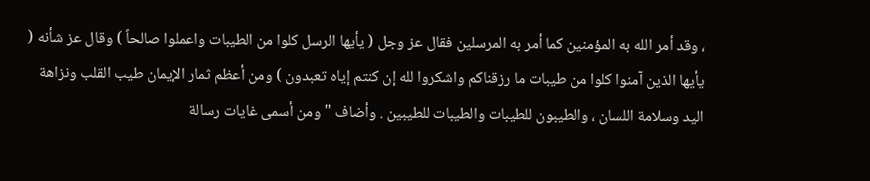، وقد أمر الله به المؤمنين كما أمر به المرسلين فقال عز وجل ( يأيها الرسل كلوا من الطيبات واعملوا صالحاً ) وقال عز شأنه ( يأيها الذين آمنوا كلوا من طيبات ما رزقناكم واشكروا لله إن كنتم إياه تعبدون ) ومن أعظم ثمار الإيمان طيب القلب ونزاهة اليد وسلامة اللسان ، والطيبون للطيبات والطيبات للطيبين . وأضاف " ومن أسمى غايات رسالة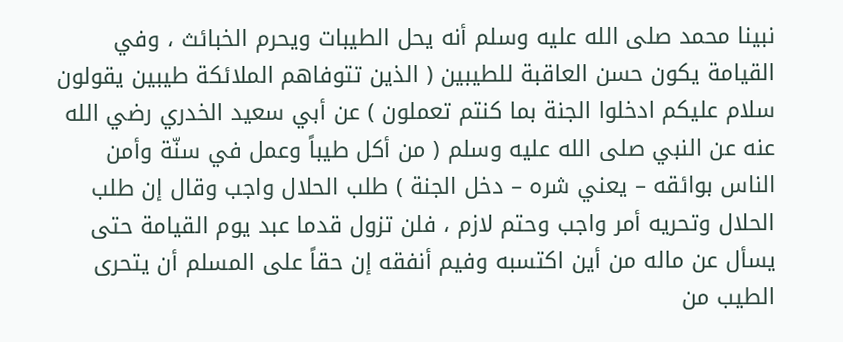نبينا محمد صلى الله عليه وسلم أنه يحل الطيبات ويحرم الخبائث ، وفي القيامة يكون حسن العاقبة للطيبين ( الذين تتوفاهم الملائكة طيبين يقولون سلام عليكم ادخلوا الجنة بما كنتم تعملون ) عن أبي سعيد الخدري رضي الله عنه عن النبي صلى الله عليه وسلم ( من أكل طيباً وعمل في سنّة وأمن الناس بوائقه – يعني شره – دخل الجنة ) طلب الحلال واجب وقال إن طلب الحلال وتحريه أمر واجب وحتم لازم ، فلن تزول قدما عبد يوم القيامة حتى يسأل عن ماله من أين اكتسبه وفيم أنفقه إن حقاً على المسلم أن يتحرى الطيب من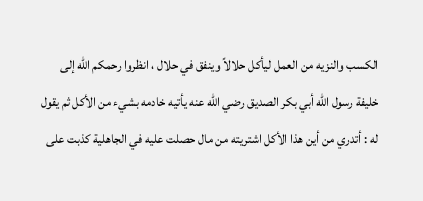الكسب والنزيه من العمل ليأكل حلالاً وينفق في حلال ، انظروا رحمكم الله إلى خليفة رسول الله أبي بكر الصديق رضي الله عنه يأتيه خادمه بشيء من الأكل ثم يقول له : أتدري من أين هذا الأكل اشتريته من مال حصلت عليه في الجاهلية كذبت على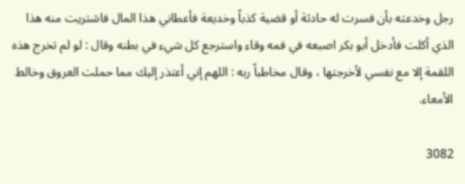رجل وخدعته بأن فسرت له حادثة أو قضية كذباً وخديعة فأعطاني هذا المال فاشتريت منه هذا الذي أكلت فأدخل أبو بكر اصبعه في فمه وقاء واسترجع كل شيء في بطنه وقال : لو لم تخرج هذه اللقمة إلا مع نفسي لأخرجتها ، وقال مخاطباً ربه : اللهم إني أعتذر إليك مما حملت العروق وخالط الأمعاء.

3082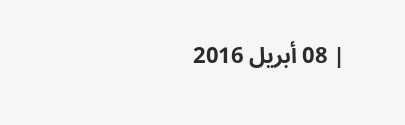| 08 أبريل 2016